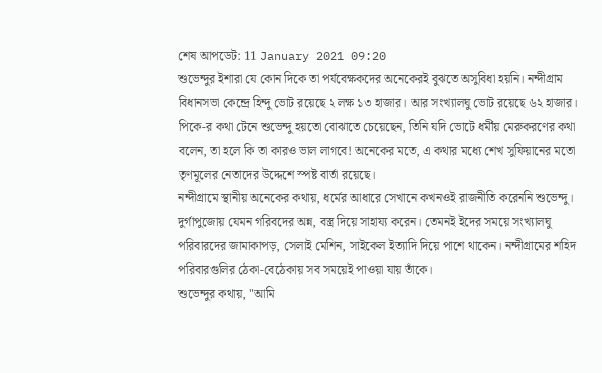শেষ আপডেট: 11 January 2021 09:20
শুভেন্দুর ইশারা যে কোন দিকে তা পর্যবেক্ষকদের অনেকেরই বুঝতে অসুবিধা হয়নি। নন্দীগ্রাম বিধানসভা কেন্দ্রে হিন্দু ভোট রয়েছে ২ লক্ষ ১৩ হাজার। আর সংখ্যালঘু ভোট রয়েছে ৬২ হাজার। পিকে-র কথা টেনে শুভেন্দু হয়তো বোঝাতে চেয়েছেন, তিনি যদি ভোটে ধর্মীয় মেরুকরণের কথা বলেন, তা হলে কি তা কারও ভাল লাগবে! অনেকের মতে, এ কথার মধ্যে শেখ সুফিয়ানের মতো তৃণমূলের নেতাদের উদ্দেশে স্পষ্ট বার্তা রয়েছে।
নন্দীগ্রামে স্থানীয় অনেকের কথায়, ধর্মের আধারে সেখানে কখনওই রাজনীতি করেননি শুভেন্দু। দুর্গাপুজোয় যেমন গরিবদের অন্ন, বস্ত্র দিয়ে সাহায্য করেন। তেমনই ইদের সময়ে সংখ্যালঘু পরিবারদের জামাকাপড়, সেলাই মেশিন, সাইকেল ইত্যাদি দিয়ে পাশে থাকেন। নন্দীগ্রামের শহিদ পরিবারগুলির ঠেকা-বেঠেকায় সব সময়েই পাওয়া যায় তাঁকে।
শুভেন্দুর কথায়, "আমি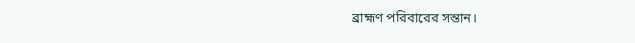ব্রাহ্মণ পরিবারের সন্তান।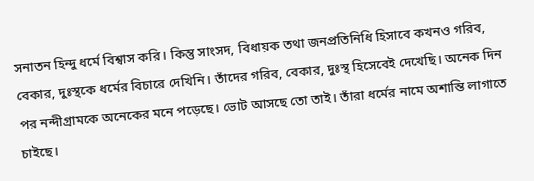সনাতন হিন্দু ধর্মে বিশ্বাস করি। কিন্তু সাংসদ, বিধায়ক তথা জনপ্রতিনিধি হিসাবে কখনও গরিব, বেকার, দুঃস্থকে ধর্মের বিচারে দেখিনি। তাঁদের গরিব, বেকার, দুঃস্থ হিসেবেই দেখেছি। অনেক দিন পর নন্দীগ্রামকে অনেকের মনে পড়েছে। ভোট আসছে তো তাই। তাঁরা ধর্মের নামে অশান্তি লাগাতে চাইছে।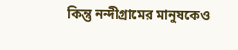কিন্তু নন্দীগ্রামের মানুষকেও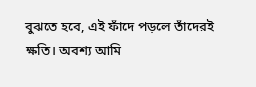বুঝতে হবে, এই ফাঁদে পড়লে তাঁদেরই ক্ষতি। অবশ্য আমি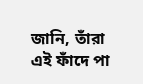জানি, তাঁরা এই ফাঁদে পা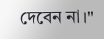দেবেন না।"